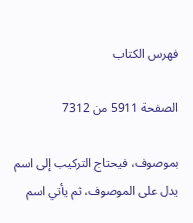فهرس الكتاب

الصفحة 5911 من 7312

بموصوف، فيحتاج التركيب إلى اسم يدل على الموصوف، ثم يأتي اسم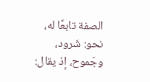الصفة تابعًا له، نحو: شَرود، وجَموح، إذ يقال: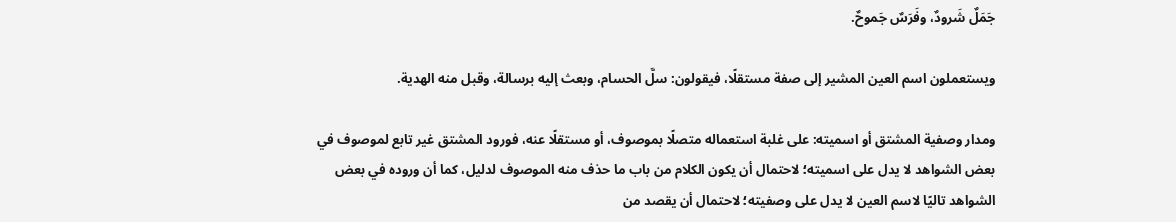جَمَلٌ شَرودٌ، وفَرَسٌ جَموحٌ.

ويستعملون اسم العين المشير إلى صفة مستقلًا، فيقولون: سلَّ الحسام، وبعث إليه برسالة، وقبل منه الهدية.

ومدار وصفية المشتق أو اسميته: على غلبة استعماله متصلًا بموصوف، أو مستقلًا عنه، فورود المشتق غير تابع لموصوف في بعض الشواهد لا يدل على اسميته؛ لاحتمال أن يكون الكلام من باب ما حذف منه الموصوف لدليل، كما أن وروده في بعض الشواهد تاليًا لاسم العين لا يدل على وصفيته؛ لاحتمال أن يقصد من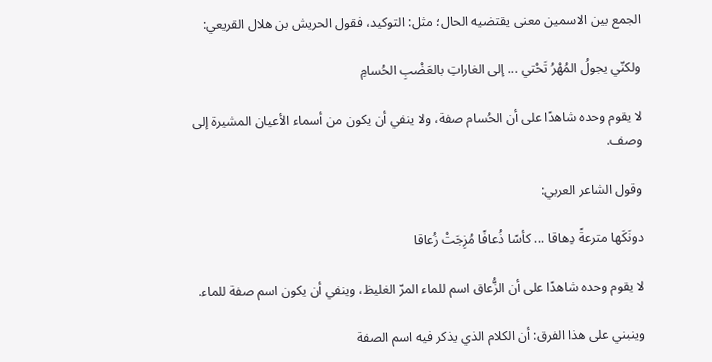الجمع بين الاسمين معنى يقتضيه الحال؛ مثل: التوكيد، فقول الحريش بن هلال القريعي:

ولكنّي يجولُ المُهْرُ تَحْتي ... إلى الغاراتِ بالعَضْبِ الحُسامِ

لا يقوم وحده شاهدًا على أن الحُسام صفة، ولا ينفي أن يكون من أسماء الأعيان المشيرة إلى وصف.

وقول الشاعر العربي:

دونَكَها مترعةً دِهاقا ... كأسًا ذُعافًا مُزِجَتْ زُعاقا

لا يقوم وحده شاهدًا على أن الزُّعاق اسم للماء المرّ الغليظ، وينفي أن يكون اسم صفة للماء.

وينبني على هذا الفرق: أن الكلام الذي يذكر فيه اسم الصفة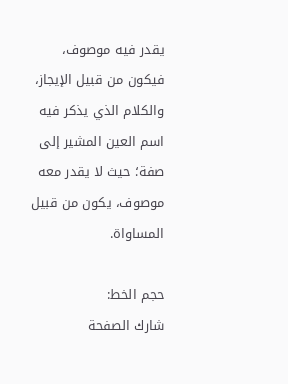يقدر فيه موصوف، فيكون من قبيل الإيجاز، والكلام الذي يذكر فيه اسم العين المشير إلى صفة؛ حيث لا يقدر معه موصوف، يكون من قبيل المساواة.

حجم الخط:
شارك الصفحة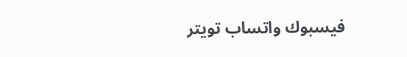فيسبوك واتساب تويتر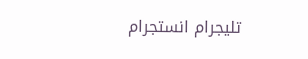تليجرام انستجرام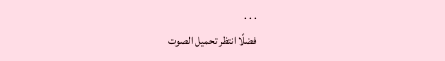. . .
فضلًا انتظر تحميل الصوت